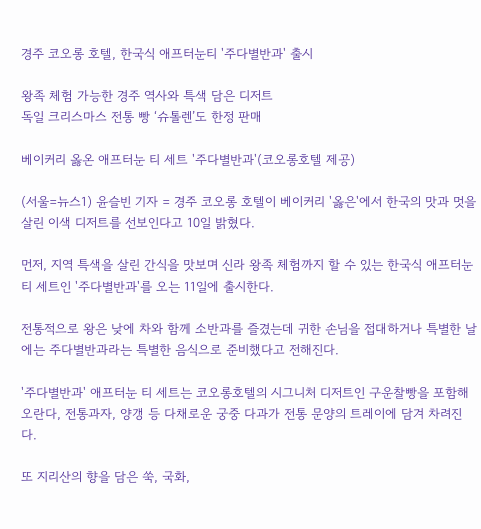경주 코오롱 호텔, 한국식 애프터눈티 '주다별반과' 출시

왕족 체험 가능한 경주 역사와 특색 담은 디저트
독일 크리스마스 전통 빵 ‘슈톨렌’도 한정 판매

베이커리 옳온 애프터눈 티 세트 '주다별반과'(코오롱호텔 제공)

(서울=뉴스1) 윤슬빈 기자 = 경주 코오롱 호텔이 베이커리 '옳은'에서 한국의 맛과 멋을 살린 이색 디저트를 선보인다고 10일 밝혔다.

먼저, 지역 특색을 살린 간식을 맛보며 신라 왕족 체험까지 할 수 있는 한국식 애프터눈 티 세트인 '주다별반과'를 오는 11일에 출시한다.

전통적으로 왕은 낮에 차와 함께 소반과를 즐겼는데 귀한 손님을 접대하거나 특별한 날에는 주다별반과라는 특별한 음식으로 준비했다고 전해진다.

'주다별반과' 애프터눈 티 세트는 코오롱호텔의 시그니처 디저트인 구운찰빵을 포함해 오란다, 전통과자, 양갱 등 다채로운 궁중 다과가 전통 문양의 트레이에 담겨 차려진다.

또 지리산의 향을 담은 쑥, 국화,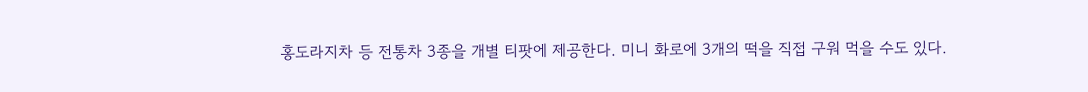홍도라지차 등 전통차 3종을 개별 티팟에 제공한다. 미니 화로에 3개의 떡을 직접 구워 먹을 수도 있다.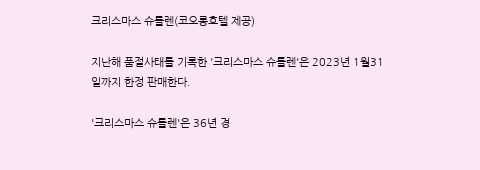크리스마스 슈톨렌(코오롱호텔 제공)

지난해 품절사태를 기록한 '크리스마스 슈톨렌'은 2023년 1월31일까지 한정 판매한다.

'크리스마스 슈톨렌'은 36년 경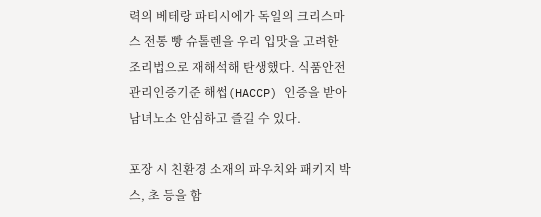력의 베테랑 파티시에가 독일의 크리스마스 전통 빵 슈톨렌을 우리 입맛을 고려한 조리법으로 재해석해 탄생했다. 식품안전관리인증기준 해썹(HACCP) 인증을 받아 남녀노소 안심하고 즐길 수 있다.

포장 시 친환경 소재의 파우치와 패키지 박스, 초 등을 함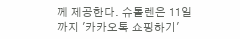께 제공한다. 슈톨렌은 11일까지 '카카오톡 쇼핑하기'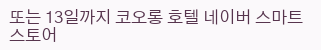또는 13일까지 코오롱 호텔 네이버 스마트스토어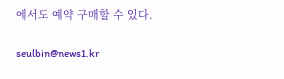에서도 예약 구매할 수 있다.

seulbin@news1.kr